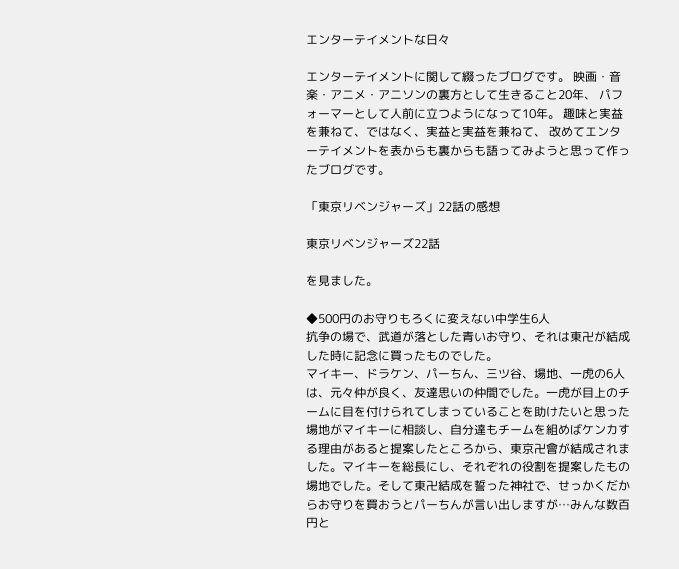エンターテイメントな日々

エンターテイメントに関して綴ったブログです。 映画・音楽・アニメ・アニソンの裏方として生きること20年、 パフォーマーとして人前に立つようになって10年。 趣味と実益を兼ねて、ではなく、実益と実益を兼ねて、 改めてエンターテイメントを表からも裏からも語ってみようと思って作ったブログです。

「東京リベンジャーズ」22話の感想

東京リベンジャーズ22話

を見ました。

◆500円のお守りもろくに変えない中学生6人
抗争の場で、武道が落とした青いお守り、それは東卍が結成した時に記念に買ったものでした。
マイキー、ドラケン、パーちん、三ツ谷、場地、一虎の6人は、元々仲が良く、友達思いの仲間でした。一虎が目上のチームに目を付けられてしまっていることを助けたいと思った場地がマイキーに相談し、自分達もチームを組めばケンカする理由があると提案したところから、東京卍會が結成されました。マイキーを総長にし、それぞれの役割を提案したもの場地でした。そして東卍結成を誓った神社で、せっかくだからお守りを買おうとパーちんが言い出しますが…みんな数百円と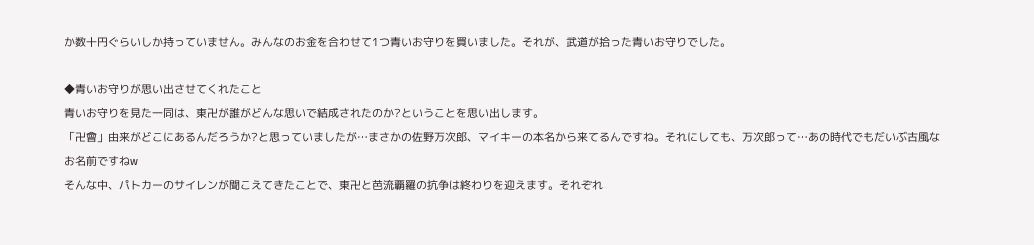か数十円ぐらいしか持っていません。みんなのお金を合わせて1つ青いお守りを買いました。それが、武道が拾った青いお守りでした。

◆青いお守りが思い出させてくれたこと
青いお守りを見た一同は、東卍が誰がどんな思いで結成されたのか?ということを思い出します。
「卍會」由来がどこにあるんだろうか?と思っていましたが…まさかの佐野万次郎、マイキーの本名から来てるんですね。それにしても、万次郎って…あの時代でもだいぶ古風なお名前ですねw
そんな中、パトカーのサイレンが聞こえてきたことで、東卍と芭流覇羅の抗争は終わりを迎えます。それぞれ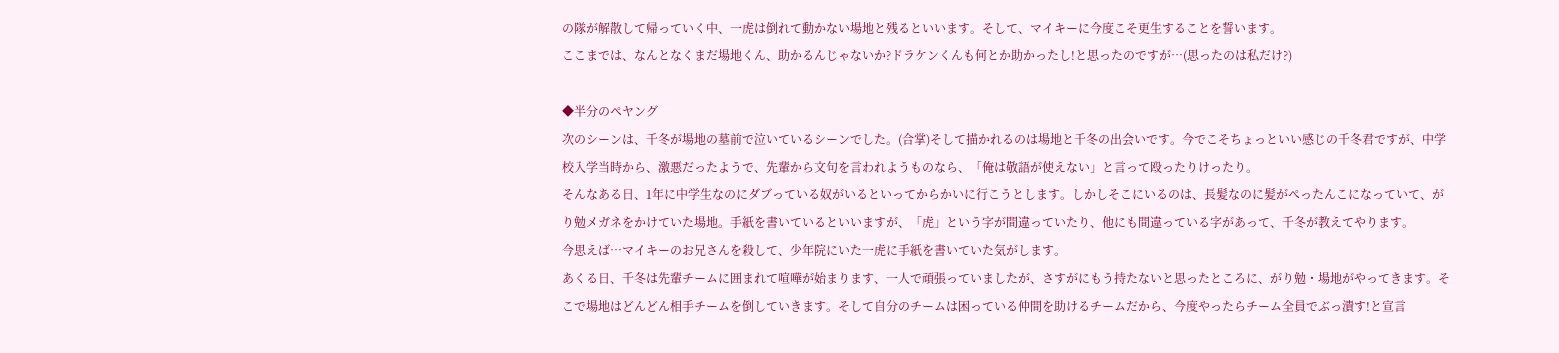の隊が解散して帰っていく中、一虎は倒れて動かない場地と残るといいます。そして、マイキーに今度こそ更生することを誓います。
ここまでは、なんとなくまだ場地くん、助かるんじゃないか?ドラケンくんも何とか助かったし!と思ったのですが…(思ったのは私だけ?)

◆半分のペヤング
次のシーンは、千冬が場地の墓前で泣いているシーンでした。(合掌)そして描かれるのは場地と千冬の出会いです。今でこそちょっといい感じの千冬君ですが、中学校入学当時から、激悪だったようで、先輩から文句を言われようものなら、「俺は敬語が使えない」と言って殴ったりけったり。
そんなある日、1年に中学生なのにダブっている奴がいるといってからかいに行こうとします。しかしそこにいるのは、長髪なのに髪がぺったんこになっていて、がり勉メガネをかけていた場地。手紙を書いているといいますが、「虎」という字が間違っていたり、他にも間違っている字があって、千冬が教えてやります。
今思えば…マイキーのお兄さんを殺して、少年院にいた一虎に手紙を書いていた気がします。
あくる日、千冬は先輩チームに囲まれて喧嘩が始まります、一人で頑張っていましたが、さすがにもう持たないと思ったところに、がり勉・場地がやってきます。そこで場地はどんどん相手チームを倒していきます。そして自分のチームは困っている仲間を助けるチームだから、今度やったらチーム全員でぶっ潰す!と宣言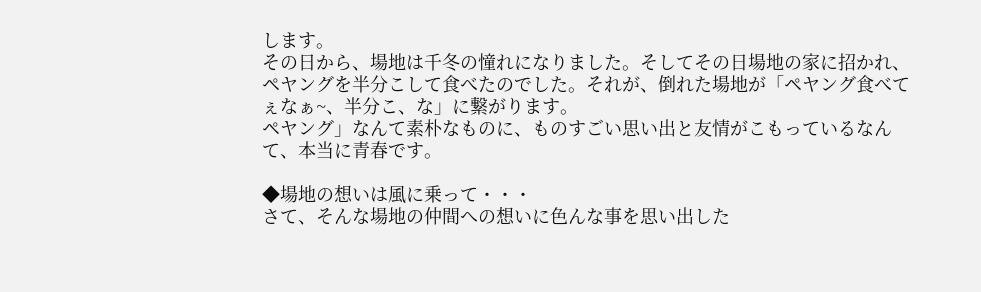します。
その日から、場地は千冬の憧れになりました。そしてその日場地の家に招かれ、ペヤングを半分こして食べたのでした。それが、倒れた場地が「ペヤング食べてぇなぁ~、半分こ、な」に繋がります。
ペヤング」なんて素朴なものに、ものすごい思い出と友情がこもっているなんて、本当に青春です。

◆場地の想いは風に乗って・・・
さて、そんな場地の仲間への想いに色んな事を思い出した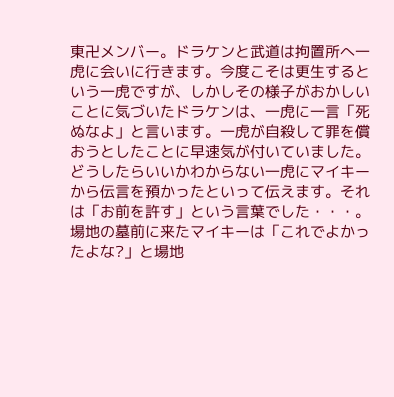東卍メンバー。ドラケンと武道は拘置所へ一虎に会いに行きます。今度こそは更生するという一虎ですが、しかしその様子がおかしいことに気づいたドラケンは、一虎に一言「死ぬなよ」と言います。一虎が自殺して罪を償おうとしたことに早速気が付いていました。どうしたらいいかわからない一虎にマイキーから伝言を預かったといって伝えます。それは「お前を許す」という言葉でした・・・。場地の墓前に来たマイキーは「これでよかったよな?」と場地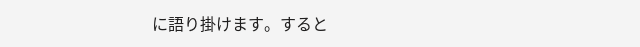に語り掛けます。すると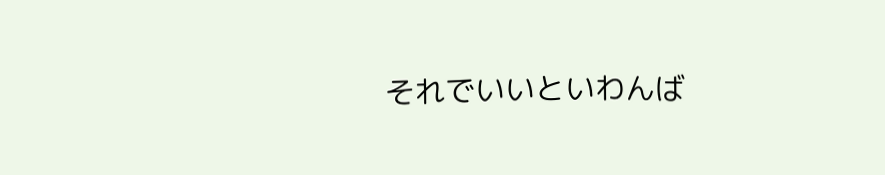それでいいといわんば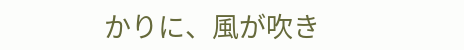かりに、風が吹き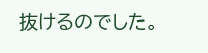抜けるのでした。